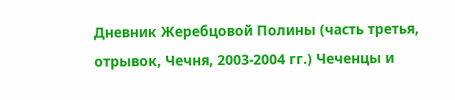Дневник Жеребцовой Полины (часть третья, отрывок, Чечня, 2003-2004 гг.) Чеченцы и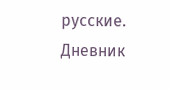русские. Дневник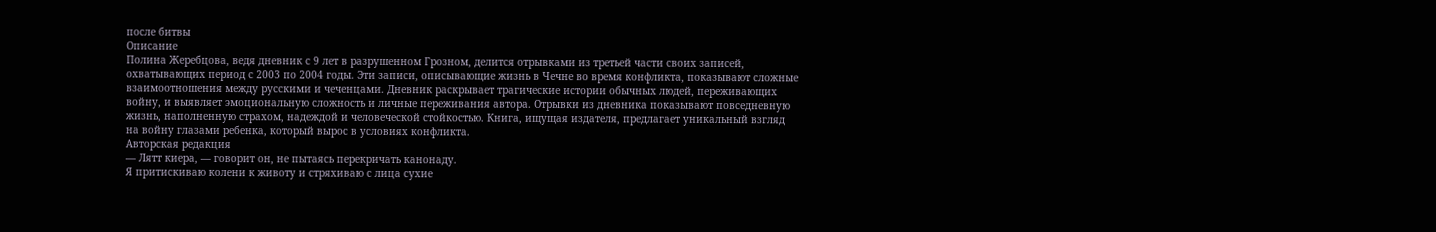после битвы
Описание
Полина Жеребцова, ведя дневник с 9 лет в разрушенном Грозном, делится отрывками из третьей части своих записей, охватывающих период с 2003 по 2004 годы. Эти записи, описывающие жизнь в Чечне во время конфликта, показывают сложные взаимоотношения между русскими и чеченцами. Дневник раскрывает трагические истории обычных людей, переживающих войну, и выявляет эмоциональную сложность и личные переживания автора. Отрывки из дневника показывают повседневную жизнь, наполненную страхом, надеждой и человеческой стойкостью. Книга, ищущая издателя, предлагает уникальный взгляд на войну глазами ребенка, который вырос в условиях конфликта.
Авторская редакция
— Лятт киера, — говорит он, не пытаясь перекричать канонаду.
Я притискиваю колени к животу и стряхиваю с лица сухие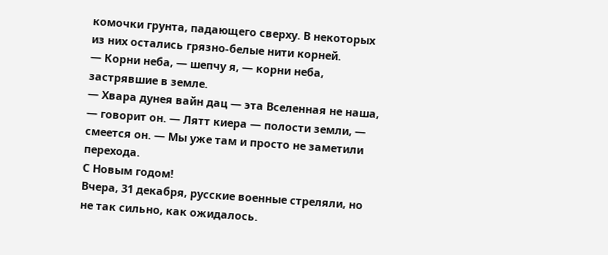комочки грунта, падающего сверху. В некоторых из них остались грязно-белые нити корней.
— Корни неба, — шепчу я, — корни неба, застрявшие в земле.
— Хвара дунея вайн дац — эта Вселенная не наша, — говорит он. — Лятт киера — полости земли, — смеется он. — Мы уже там и просто не заметили перехода.
С Новым годом!
Вчера, 31 декабря, русские военные стреляли, но не так сильно, как ожидалось.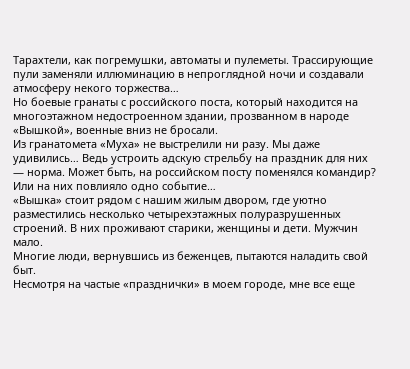Тарахтели, как погремушки, автоматы и пулеметы. Трассирующие пули заменяли иллюминацию в непроглядной ночи и создавали атмосферу некого торжества…
Но боевые гранаты с российского поста, который находится на многоэтажном недостроенном здании, прозванном в народе «Вышкой», военные вниз не бросали.
Из гранатомета «Муха» не выстрелили ни разу. Мы даже удивились… Ведь устроить адскую стрельбу на праздник для них — норма. Может быть, на российском посту поменялся командир?
Или на них повлияло одно событие…
«Вышка» стоит рядом с нашим жилым двором, где уютно разместились несколько четырехэтажных полуразрушенных строений. В них проживают старики, женщины и дети. Мужчин мало.
Многие люди, вернувшись из беженцев, пытаются наладить свой быт.
Несмотря на частые «празднички» в моем городе, мне все еще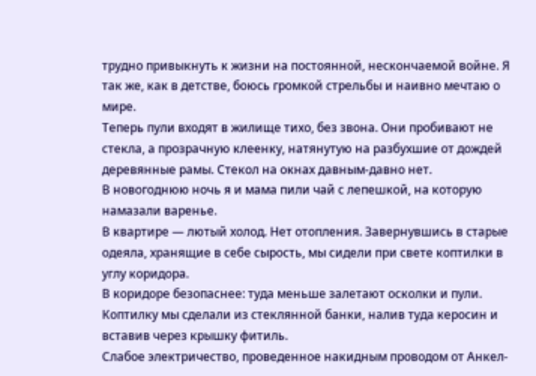трудно привыкнуть к жизни на постоянной, нескончаемой войне. Я так же, как в детстве, боюсь громкой стрельбы и наивно мечтаю о мире.
Теперь пули входят в жилище тихо, без звона. Они пробивают не стекла, а прозрачную клеенку, натянутую на разбухшие от дождей деревянные рамы. Стекол на окнах давным-давно нет.
В новогоднюю ночь я и мама пили чай с лепешкой, на которую намазали варенье.
В квартире — лютый холод. Нет отопления. Завернувшись в старые одеяла, хранящие в себе сырость, мы сидели при свете коптилки в углу коридора.
В коридоре безопаснее: туда меньше залетают осколки и пули.
Коптилку мы сделали из стеклянной банки, налив туда керосин и вставив через крышку фитиль.
Слабое электричество, проведенное накидным проводом от Анкел-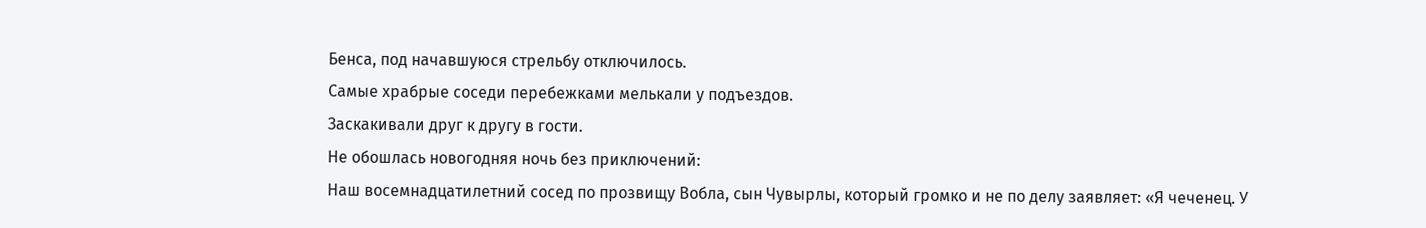Бенса, под начавшуюся стрельбу отключилось.
Самые храбрые соседи перебежками мелькали у подъездов.
Заскакивали друг к другу в гости.
Не обошлась новогодняя ночь без приключений:
Наш восемнадцатилетний сосед по прозвищу Вобла, сын Чувырлы, который громко и не по делу заявляет: «Я чеченец. У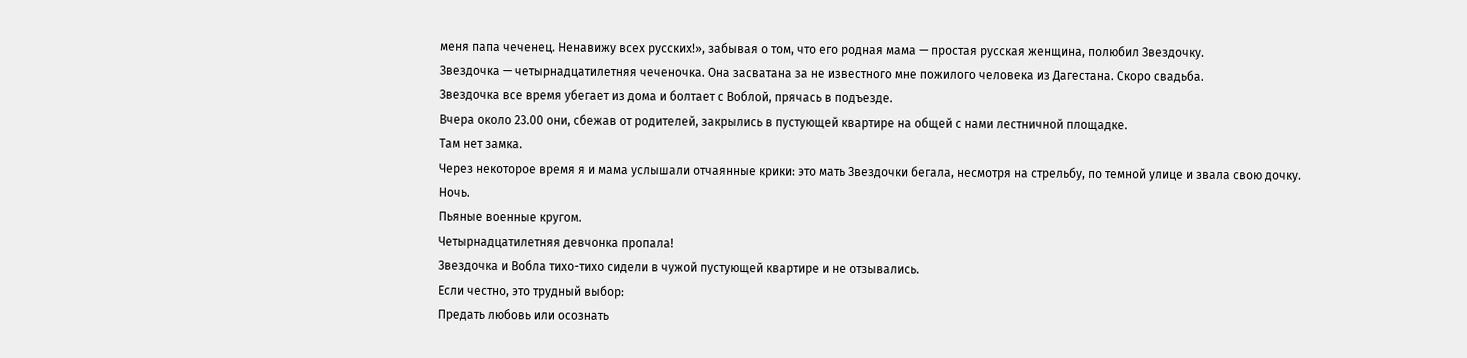меня папа чеченец. Ненавижу всех русских!», забывая о том, что его родная мама — простая русская женщина, полюбил Звездочку.
Звездочка — четырнадцатилетняя чеченочка. Она засватана за не известного мне пожилого человека из Дагестана. Скоро свадьба.
Звездочка все время убегает из дома и болтает с Воблой, прячась в подъезде.
Вчера около 23.00 они, сбежав от родителей, закрылись в пустующей квартире на общей с нами лестничной площадке.
Там нет замка.
Через некоторое время я и мама услышали отчаянные крики: это мать Звездочки бегала, несмотря на стрельбу, по темной улице и звала свою дочку.
Ночь.
Пьяные военные кругом.
Четырнадцатилетняя девчонка пропала!
Звездочка и Вобла тихо-тихо сидели в чужой пустующей квартире и не отзывались.
Если честно, это трудный выбор:
Предать любовь или осознать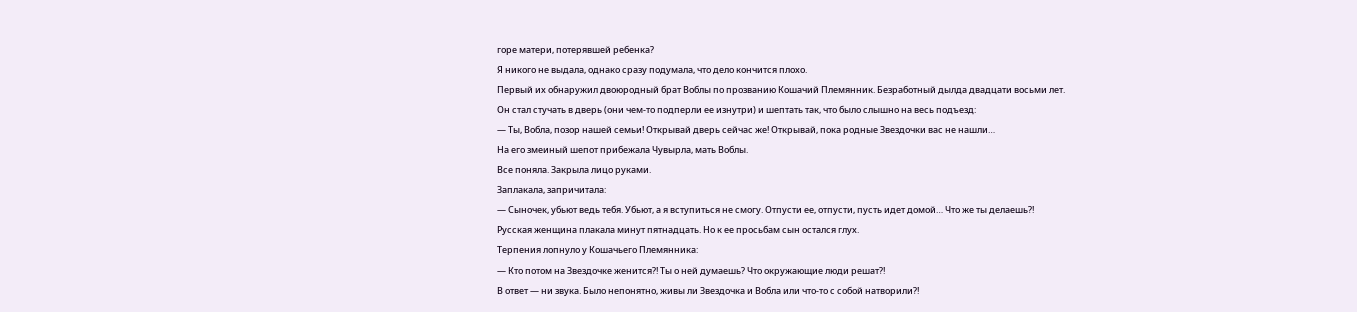горе матери, потерявшей ребенка?
Я никого не выдала, однако сразу подумала, что дело кончится плохо.
Первый их обнаружил двоюродный брат Воблы по прозванию Кошачий Племянник. Безработный дылда двадцати восьми лет.
Он стал стучать в дверь (они чем-то подперли ее изнутри) и шептать так, что было слышно на весь подъезд:
— Ты, Вобла, позор нашей семьи! Открывай дверь сейчас же! Открывай, пока родные Звездочки вас не нашли…
На его змеиный шепот прибежала Чувырла, мать Воблы.
Все поняла. Закрыла лицо руками.
Заплакала, запричитала:
— Сыночек, убьют ведь тебя. Убьют, а я вступиться не смогу. Отпусти ее, отпусти, пусть идет домой… Что же ты делаешь?!
Русская женщина плакала минут пятнадцать. Но к ее просьбам сын остался глух.
Терпения лопнуло у Кошачьего Племянника:
— Кто потом на Звездочке женится?! Ты о ней думаешь? Что окружающие люди решат?!
В ответ — ни звука. Было непонятно, живы ли Звездочка и Вобла или что-то с собой натворили?!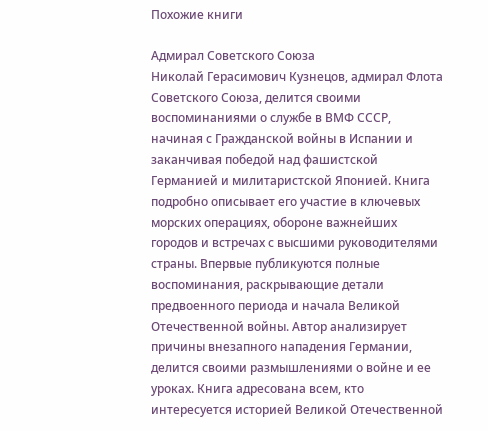Похожие книги

Адмирал Советского Союза
Николай Герасимович Кузнецов, адмирал Флота Советского Союза, делится своими воспоминаниями о службе в ВМФ СССР, начиная с Гражданской войны в Испании и заканчивая победой над фашистской Германией и милитаристской Японией. Книга подробно описывает его участие в ключевых морских операциях, обороне важнейших городов и встречах с высшими руководителями страны. Впервые публикуются полные воспоминания, раскрывающие детали предвоенного периода и начала Великой Отечественной войны. Автор анализирует причины внезапного нападения Германии, делится своими размышлениями о войне и ее уроках. Книга адресована всем, кто интересуется историей Великой Отечественной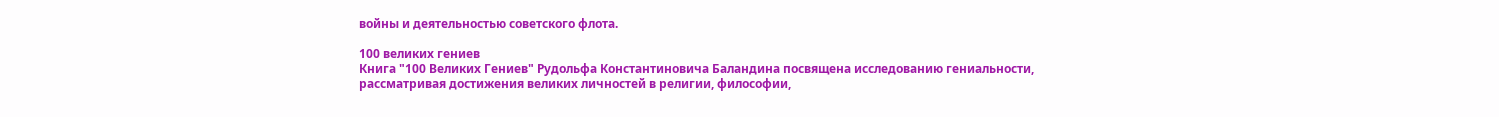войны и деятельностью советского флота.

100 великих гениев
Книга "100 Великих Гениев" Рудольфа Константиновича Баландина посвящена исследованию гениальности, рассматривая достижения великих личностей в религии, философии,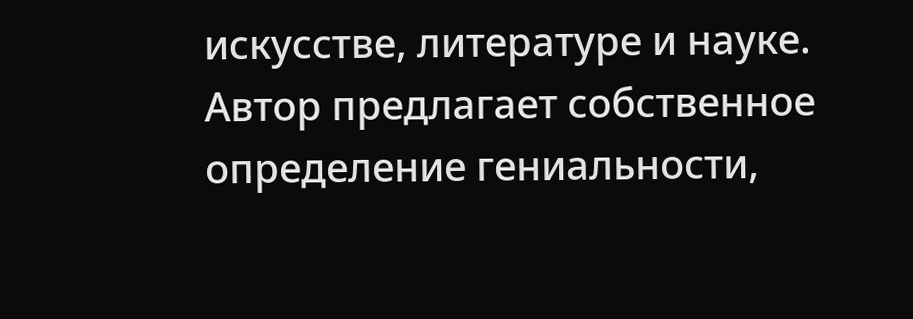искусстве, литературе и науке. Автор предлагает собственное определение гениальности,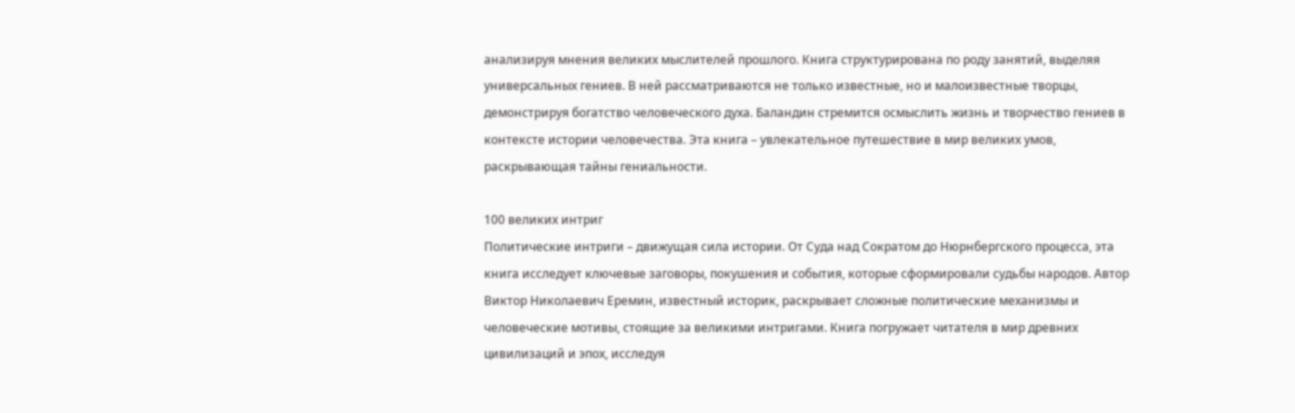анализируя мнения великих мыслителей прошлого. Книга структурирована по роду занятий, выделяя универсальных гениев. В ней рассматриваются не только известные, но и малоизвестные творцы, демонстрируя богатство человеческого духа. Баландин стремится осмыслить жизнь и творчество гениев в контексте истории человечества. Эта книга – увлекательное путешествие в мир великих умов, раскрывающая тайны гениальности.

100 великих интриг
Политические интриги – движущая сила истории. От Суда над Сократом до Нюрнбергского процесса, эта книга исследует ключевые заговоры, покушения и события, которые сформировали судьбы народов. Автор Виктор Николаевич Еремин, известный историк, раскрывает сложные политические механизмы и человеческие мотивы, стоящие за великими интригами. Книга погружает читателя в мир древних цивилизаций и эпох, исследуя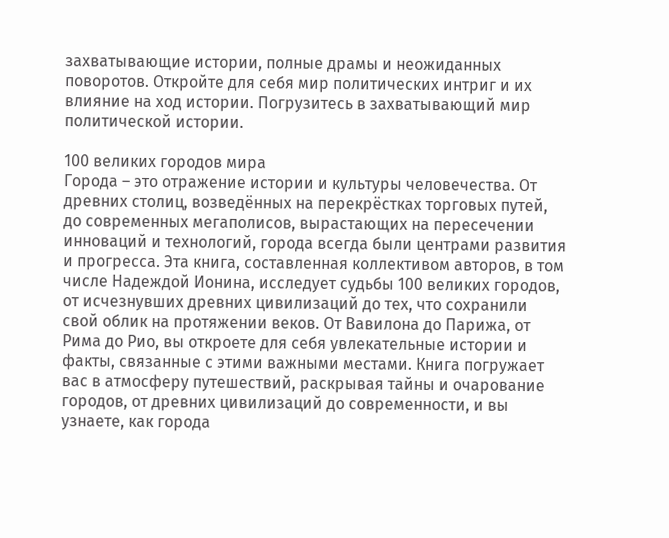захватывающие истории, полные драмы и неожиданных поворотов. Откройте для себя мир политических интриг и их влияние на ход истории. Погрузитесь в захватывающий мир политической истории.

100 великих городов мира
Города – это отражение истории и культуры человечества. От древних столиц, возведённых на перекрёстках торговых путей, до современных мегаполисов, вырастающих на пересечении инноваций и технологий, города всегда были центрами развития и прогресса. Эта книга, составленная коллективом авторов, в том числе Надеждой Ионина, исследует судьбы 100 великих городов, от исчезнувших древних цивилизаций до тех, что сохранили свой облик на протяжении веков. От Вавилона до Парижа, от Рима до Рио, вы откроете для себя увлекательные истории и факты, связанные с этими важными местами. Книга погружает вас в атмосферу путешествий, раскрывая тайны и очарование городов, от древних цивилизаций до современности, и вы узнаете, как города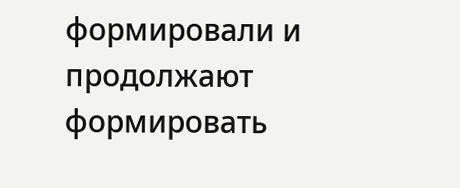формировали и продолжают формировать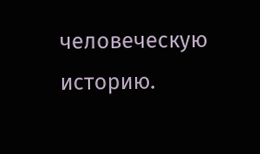человеческую историю.